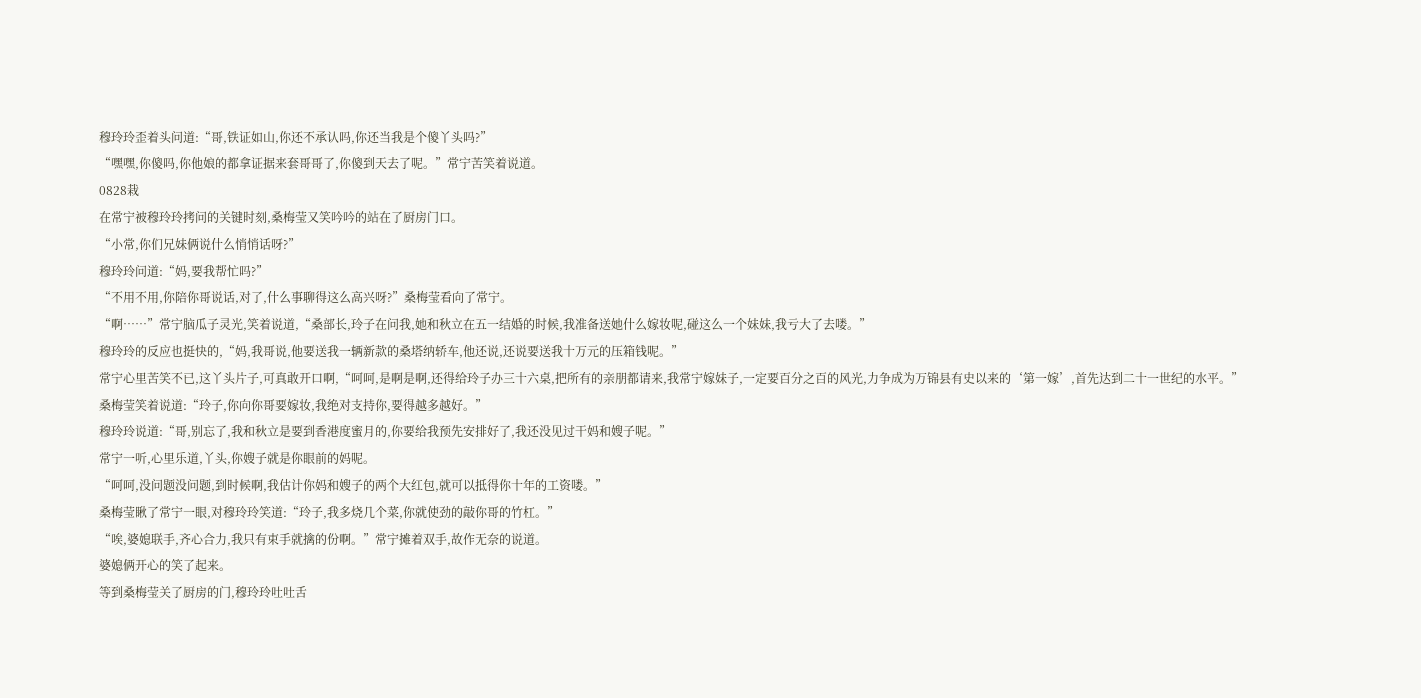穆玲玲歪着头问道:“哥,铁证如山,你还不承认吗,你还当我是个傻丫头吗?”
“嘿嘿,你傻吗,你他娘的都拿证据来套哥哥了,你傻到天去了呢。”常宁苦笑着说道。
0828栽
在常宁被穆玲玲拷问的关键时刻,桑梅莹又笑吟吟的站在了厨房门口。
“小常,你们兄妹俩说什么悄悄话呀?”
穆玲玲问道:“妈,要我帮忙吗?”
“不用不用,你陪你哥说话,对了,什么事聊得这么高兴呀?”桑梅莹看向了常宁。
“啊……”常宁脑瓜子灵光,笑着说道,“桑部长,玲子在问我,她和秋立在五一结婚的时候,我准备送她什么嫁妆呢,碰这么一个妹妹,我亏大了去喽。”
穆玲玲的反应也挺快的,“妈,我哥说,他要送我一辆新款的桑塔纳轿车,他还说,还说要送我十万元的压箱钱呢。”
常宁心里苦笑不已,这丫头片子,可真敢开口啊,“呵呵,是啊是啊,还得给玲子办三十六桌,把所有的亲朋都请来,我常宁嫁妹子,一定要百分之百的风光,力争成为万锦县有史以来的‘第一嫁’,首先达到二十一世纪的水平。”
桑梅莹笑着说道:“玲子,你向你哥要嫁妆,我绝对支持你,要得越多越好。”
穆玲玲说道:“哥,别忘了,我和秋立是要到香港度蜜月的,你要给我预先安排好了,我还没见过干妈和嫂子呢。”
常宁一听,心里乐道,丫头,你嫂子就是你眼前的妈呢。
“呵呵,没问题没问题,到时候啊,我估计你妈和嫂子的两个大红包,就可以抵得你十年的工资喽。”
桑梅莹瞅了常宁一眼,对穆玲玲笑道:“玲子,我多烧几个菜,你就使劲的敲你哥的竹杠。”
“唉,婆媳联手,齐心合力,我只有束手就擒的份啊。”常宁摊着双手,故作无奈的说道。
婆媳俩开心的笑了起来。
等到桑梅莹关了厨房的门,穆玲玲吐吐舌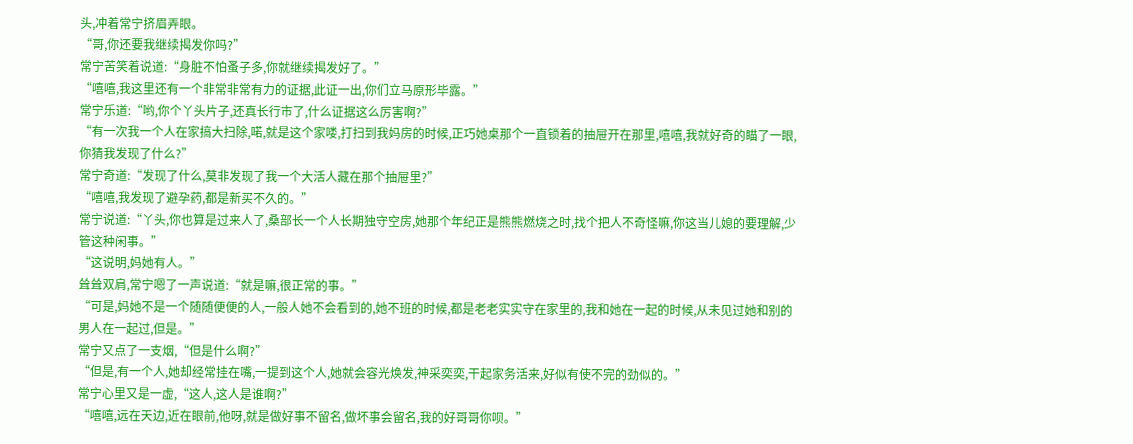头,冲着常宁挤眉弄眼。
“哥,你还要我继续揭发你吗?”
常宁苦笑着说道:“身脏不怕蚤子多,你就继续揭发好了。”
“嘻嘻,我这里还有一个非常非常有力的证据,此证一出,你们立马原形毕露。”
常宁乐道:“哟,你个丫头片子,还真长行市了,什么证据这么厉害啊?”
“有一次我一个人在家搞大扫除,喏,就是这个家喽,打扫到我妈房的时候,正巧她桌那个一直锁着的抽屉开在那里,嘻嘻,我就好奇的瞄了一眼,你猜我发现了什么?”
常宁奇道:“发现了什么,莫非发现了我一个大活人藏在那个抽屉里?”
“嘻嘻,我发现了避孕药,都是新买不久的。”
常宁说道:“丫头,你也算是过来人了,桑部长一个人长期独守空房,她那个年纪正是熊熊燃烧之时,找个把人不奇怪嘛,你这当儿媳的要理解,少管这种闲事。”
“这说明,妈她有人。”
耸耸双肩,常宁嗯了一声说道:“就是嘛,很正常的事。”
“可是,妈她不是一个随随便便的人,一般人她不会看到的,她不班的时候,都是老老实实守在家里的,我和她在一起的时候,从未见过她和别的男人在一起过,但是。”
常宁又点了一支烟,“但是什么啊?”
“但是,有一个人,她却经常挂在嘴,一提到这个人,她就会容光焕发,神采奕奕,干起家务活来,好似有使不完的劲似的。”
常宁心里又是一虚,“这人,这人是谁啊?”
“嘻嘻,远在天边,近在眼前,他呀,就是做好事不留名,做坏事会留名,我的好哥哥你呗。”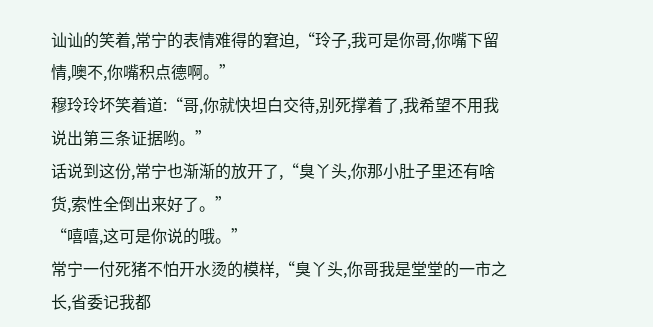讪讪的笑着,常宁的表情难得的窘迫,“玲子,我可是你哥,你嘴下留情,噢不,你嘴积点德啊。”
穆玲玲坏笑着道:“哥,你就快坦白交待,别死撑着了,我希望不用我说出第三条证据哟。”
话说到这份,常宁也渐渐的放开了,“臭丫头,你那小肚子里还有啥货,索性全倒出来好了。”
“嘻嘻,这可是你说的哦。”
常宁一付死猪不怕开水烫的模样,“臭丫头,你哥我是堂堂的一市之长,省委记我都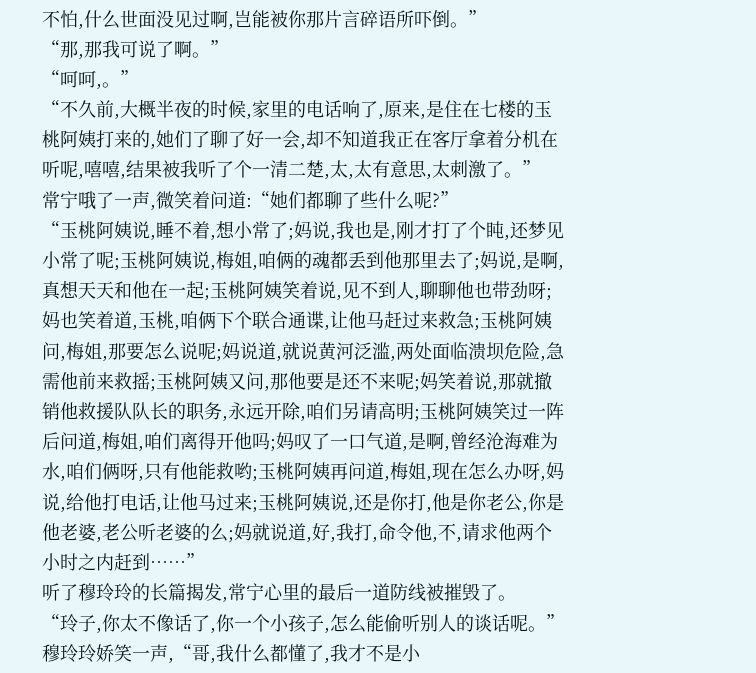不怕,什么世面没见过啊,岂能被你那片言碎语所吓倒。”
“那,那我可说了啊。”
“呵呵,。”
“不久前,大概半夜的时候,家里的电话响了,原来,是住在七楼的玉桃阿姨打来的,她们了聊了好一会,却不知道我正在客厅拿着分机在听呢,嘻嘻,结果被我听了个一清二楚,太,太有意思,太刺激了。”
常宁哦了一声,微笑着问道:“她们都聊了些什么呢?”
“玉桃阿姨说,睡不着,想小常了;妈说,我也是,刚才打了个盹,还梦见小常了呢;玉桃阿姨说,梅姐,咱俩的魂都丢到他那里去了;妈说,是啊,真想天天和他在一起;玉桃阿姨笑着说,见不到人,聊聊他也带劲呀;妈也笑着道,玉桃,咱俩下个联合通谍,让他马赶过来救急;玉桃阿姨问,梅姐,那要怎么说呢;妈说道,就说黄河泛滥,两处面临溃坝危险,急需他前来救摇;玉桃阿姨又问,那他要是还不来呢;妈笑着说,那就撤销他救援队队长的职务,永远开除,咱们另请高明;玉桃阿姨笑过一阵后问道,梅姐,咱们离得开他吗;妈叹了一口气道,是啊,曾经沧海难为水,咱们俩呀,只有他能救哟;玉桃阿姨再问道,梅姐,现在怎么办呀,妈说,给他打电话,让他马过来;玉桃阿姨说,还是你打,他是你老公,你是他老婆,老公听老婆的么;妈就说道,好,我打,命令他,不,请求他两个小时之内赶到……”
听了穆玲玲的长篇揭发,常宁心里的最后一道防线被摧毁了。
“玲子,你太不像话了,你一个小孩子,怎么能偷听别人的谈话呢。”
穆玲玲娇笑一声,“哥,我什么都懂了,我才不是小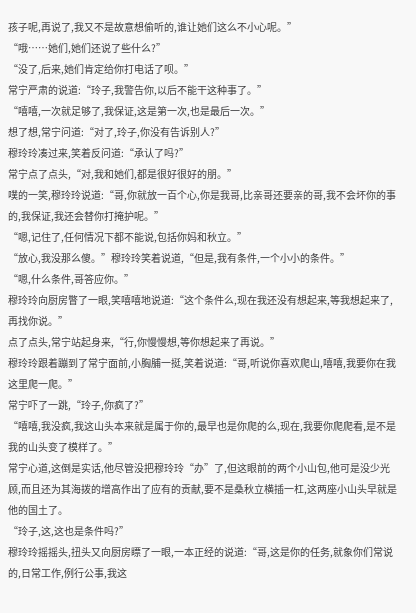孩子呢,再说了,我又不是故意想偷听的,谁让她们这么不小心呢。”
“哦……她们,她们还说了些什么?”
“没了,后来,她们肯定给你打电话了呗。”
常宁严肃的说道:“玲子,我警告你,以后不能干这种事了。”
“嘻嘻,一次就足够了,我保证,这是第一次,也是最后一次。”
想了想,常宁问道:“对了,玲子,你没有告诉别人?”
穆玲玲凑过来,笑着反问道:“承认了吗?”
常宁点了点头,“对,我和她们,都是很好很好的朋。”
噗的一笑,穆玲玲说道:“哥,你就放一百个心,你是我哥,比亲哥还要亲的哥,我不会坏你的事的,我保证,我还会替你打掩护呢。”
“嗯,记住了,任何情况下都不能说,包括你妈和秋立。”
“放心,我没那么傻。”穆玲玲笑着说道,“但是,我有条件,一个小小的条件。”
“嗯,什么条件,哥答应你。”
穆玲玲向厨房瞥了一眼,笑嘻嘻地说道:“这个条件么,现在我还没有想起来,等我想起来了,再找你说。”
点了点头,常宁站起身来,“行,你慢慢想,等你想起来了再说。”
穆玲玲跟着蹦到了常宁面前,小胸脯一挺,笑着说道:“哥,听说你喜欢爬山,嘻嘻,我要你在我这里爬一爬。”
常宁吓了一跳,“玲子,你疯了?”
“嘻嘻,我没疯,我这山头本来就是属于你的,最早也是你爬的么,现在,我要你爬爬看,是不是我的山头变了模样了。”
常宁心道,这倒是实话,他尽管没把穆玲玲“办”了,但这眼前的两个小山包,他可是没少光顾,而且还为其海拨的增高作出了应有的贡献,要不是桑秋立横插一杠,这两座小山头早就是他的国土了。
“玲子,这,这也是条件吗?”
穆玲玲摇摇头,扭头又向厨房瞟了一眼,一本正经的说道:“哥,这是你的任务,就象你们常说的,日常工作,例行公事,我这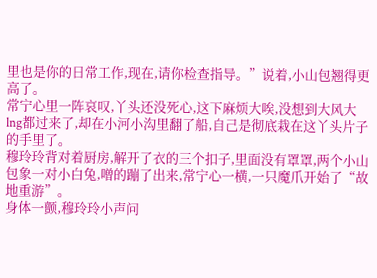里也是你的日常工作,现在,请你检查指导。”说着,小山包翘得更高了。
常宁心里一阵哀叹,丫头还没死心,这下麻烦大唉,没想到大风大lng都过来了,却在小河小沟里翻了船,自己是彻底栽在这丫头片子的手里了。
穆玲玲背对着厨房,解开了衣的三个扣子,里面没有罩罩,两个小山包象一对小白兔,噌的蹦了出来,常宁心一横,一只魔爪开始了“故地重游”。
身体一颤,穆玲玲小声问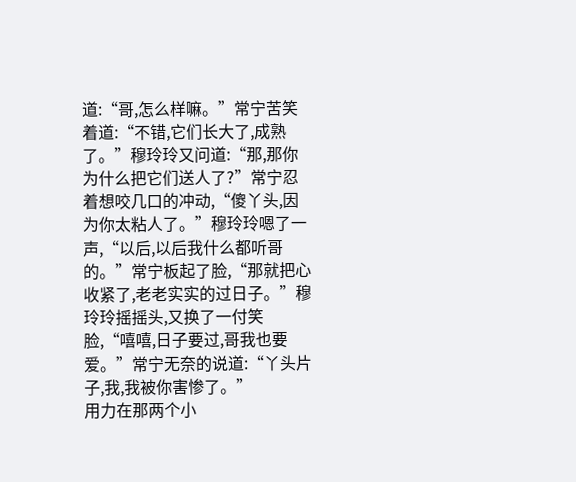道:“哥,怎么样嘛。”常宁苦笑着道:“不错,它们长大了,成熟了。”穆玲玲又问道:“那,那你为什么把它们送人了?”常宁忍着想咬几口的冲动,“傻丫头,因为你太粘人了。”穆玲玲嗯了一声,“以后,以后我什么都听哥的。”常宁板起了脸,“那就把心收紧了,老老实实的过日子。”穆玲玲摇摇头,又换了一付笑脸,“嘻嘻,日子要过,哥我也要爱。”常宁无奈的说道:“丫头片子,我,我被你害惨了。”
用力在那两个小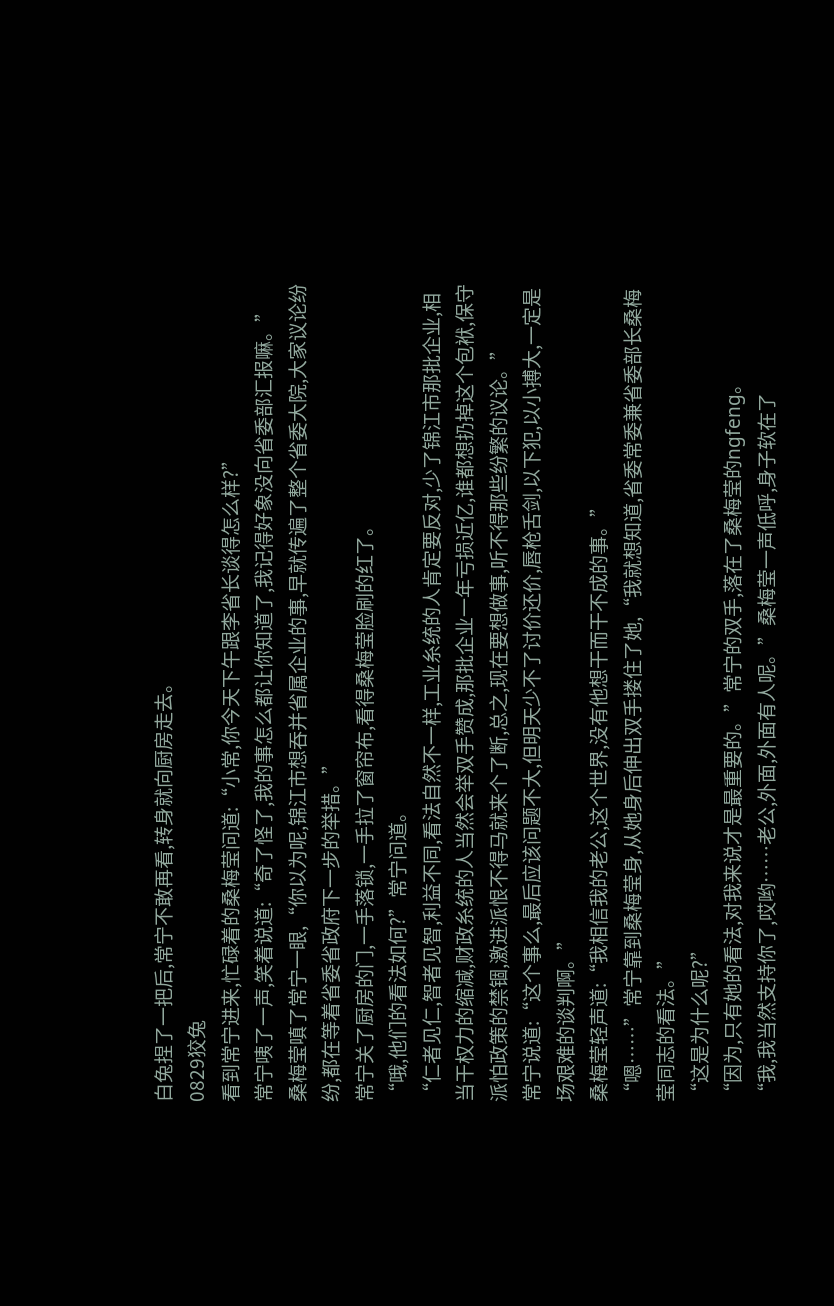白兔捏了一把后,常宁不敢再看,转身就向厨房走去。
0829狡兔
看到常宁进来,忙碌着的桑梅莹问道:“小常,你今天下午跟李省长谈得怎么样?”
常宁咦了一声,笑着说道:“奇了怪了,我的事怎么都让你知道了,我记得好象没向省委部汇报嘛。”
桑梅莹嗔了常宁一眼,“你以为呢,锦江市想吞并省属企业的事,早就传遍了整个省委大院,大家议论纷纷,都在等着省委省政府下一步的举措。”
常宁关了厨房的门,一手落锁,一手拉了窗帘布,看得桑梅莹脸刷的红了。
“哦,他们的看法如何?”常宁问道。
“仁者见仁,智者见智,利益不同,看法自然不一样,工业糸统的人肯定要反对,少了锦江市那批企业,相当干权力的缩减,财政糸统的人当然会举双手赞成,那批企业一年亏损近亿,谁都想扔掉这个包袱,保守派怕政策的禁锢,激进派恨不得马就来个了断,总之,现在要想做事,听不得那些纷繁的议论。”
常宁说道:“这个事么,最后应该问题不大,但明天少不了讨价还价,唇枪舌剑,以下犯,以小搏大,一定是场艰难的谈判啊。”
桑梅莹轻声道:“我相信我的老公,这个世界,没有他想干而干不成的事。”
“嗯……”常宁靠到桑梅莹身,从她身后伸出双手搂住了她,“我就想知道,省委常委兼省委部长桑梅莹同志的看法。”
“这是为什么呢?”
“因为,只有她的看法,对我来说才是最重要的。”常宁的双手,落在了桑梅莹的ngfeng。
“我,我当然支持你了,哎哟……老公,外面,外面有人呢。”桑梅莹一声低呼,身子软在了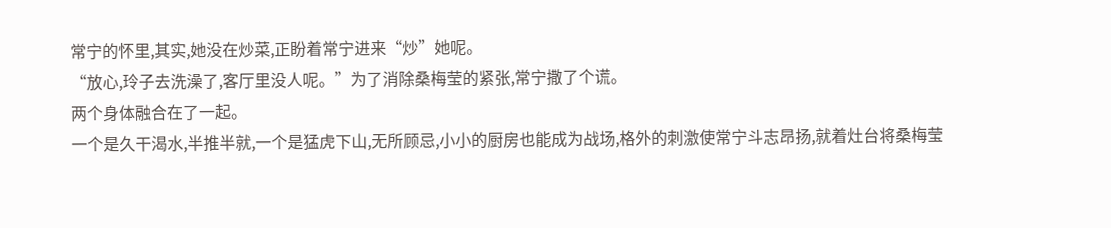常宁的怀里,其实,她没在炒菜,正盼着常宁进来“炒”她呢。
“放心,玲子去洗澡了,客厅里没人呢。”为了消除桑梅莹的紧张,常宁撒了个谎。
两个身体融合在了一起。
一个是久干渴水,半推半就,一个是猛虎下山,无所顾忌,小小的厨房也能成为战场,格外的刺激使常宁斗志昂扬,就着灶台将桑梅莹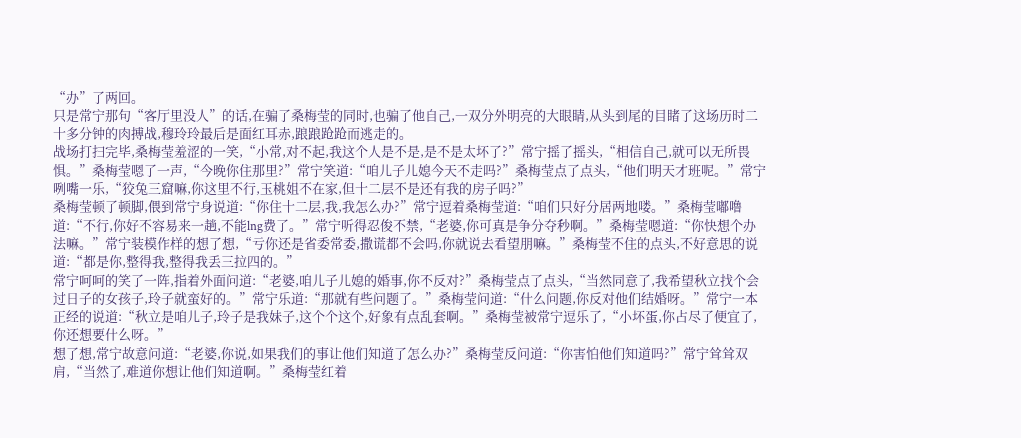“办”了两回。
只是常宁那句“客厅里没人”的话,在骗了桑梅莹的同时,也骗了他自己,一双分外明亮的大眼睛,从头到尾的目睹了这场历时二十多分钟的肉搏战,穆玲玲最后是面红耳赤,踉踉跄跄而逃走的。
战场打扫完毕,桑梅莹羞涩的一笑,“小常,对不起,我这个人是不是,是不是太坏了?”常宁摇了摇头,“相信自己,就可以无所畏惧。”桑梅莹嗯了一声,“今晚你住那里?”常宁笑道:“咱儿子儿媳今天不走吗?”桑梅莹点了点头,“他们明天才班呢。”常宁咧嘴一乐,“狡兔三窟嘛,你这里不行,玉桃姐不在家,但十二层不是还有我的房子吗?”
桑梅莹顿了顿脚,偎到常宁身说道:“你住十二层,我,我怎么办?”常宁逗着桑梅莹道:“咱们只好分居两地喽。”桑梅莹嘟噜道:“不行,你好不容易来一趟,不能lng费了。”常宁听得忍俊不禁,“老婆,你可真是争分夺秒啊。”桑梅莹嗯道:“你快想个办法嘛。”常宁装模作样的想了想,“亏你还是省委常委,撒谎都不会吗,你就说去看望朋嘛。”桑梅莹不住的点头,不好意思的说道:“都是你,整得我,整得我丢三拉四的。”
常宁呵呵的笑了一阵,指着外面问道:“老婆,咱儿子儿媳的婚事,你不反对?”桑梅莹点了点头,“当然同意了,我希望秋立找个会过日子的女孩子,玲子就蛮好的。”常宁乐道:“那就有些问题了。”桑梅莹问道:“什么问题,你反对他们结婚呀。”常宁一本正经的说道:“秋立是咱儿子,玲子是我妹子,这个个这个,好象有点乱套啊。”桑梅莹被常宁逗乐了,“小坏蛋,你占尽了便宜了,你还想要什么呀。”
想了想,常宁故意问道:“老婆,你说,如果我们的事让他们知道了怎么办?”桑梅莹反问道:“你害怕他们知道吗?”常宁耸耸双肩,“当然了,难道你想让他们知道啊。”桑梅莹红着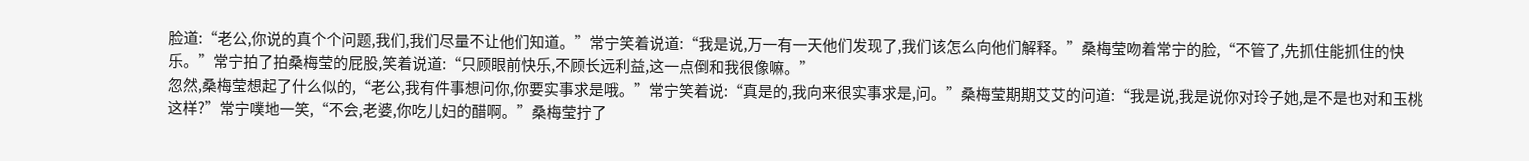脸道:“老公,你说的真个个问题,我们,我们尽量不让他们知道。”常宁笑着说道:“我是说,万一有一天他们发现了,我们该怎么向他们解释。”桑梅莹吻着常宁的脸,“不管了,先抓住能抓住的快乐。”常宁拍了拍桑梅莹的屁股,笑着说道:“只顾眼前快乐,不顾长远利益,这一点倒和我很像嘛。”
忽然,桑梅莹想起了什么似的,“老公,我有件事想问你,你要实事求是哦。”常宁笑着说:“真是的,我向来很实事求是,问。”桑梅莹期期艾艾的问道:“我是说,我是说你对玲子她,是不是也对和玉桃这样?”常宁噗地一笑,“不会,老婆,你吃儿妇的醋啊。”桑梅莹拧了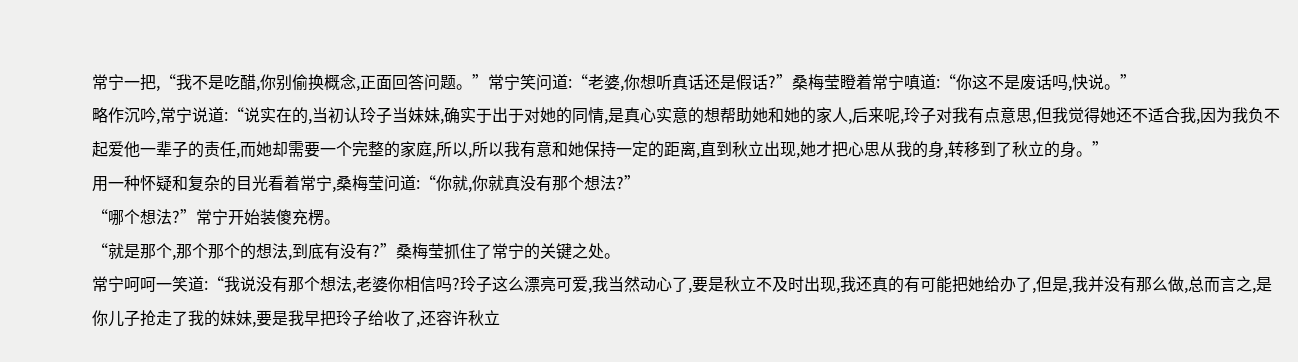常宁一把,“我不是吃醋,你别偷换概念,正面回答问题。”常宁笑问道:“老婆,你想听真话还是假话?”桑梅莹瞪着常宁嗔道:“你这不是废话吗,快说。”
略作沉吟,常宁说道:“说实在的,当初认玲子当妹妹,确实于出于对她的同情,是真心实意的想帮助她和她的家人,后来呢,玲子对我有点意思,但我觉得她还不适合我,因为我负不起爱他一辈子的责任,而她却需要一个完整的家庭,所以,所以我有意和她保持一定的距离,直到秋立出现,她才把心思从我的身,转移到了秋立的身。”
用一种怀疑和复杂的目光看着常宁,桑梅莹问道:“你就,你就真没有那个想法?”
“哪个想法?”常宁开始装傻充楞。
“就是那个,那个那个的想法,到底有没有?”桑梅莹抓住了常宁的关键之处。
常宁呵呵一笑道:“我说没有那个想法,老婆你相信吗?玲子这么漂亮可爱,我当然动心了,要是秋立不及时出现,我还真的有可能把她给办了,但是,我并没有那么做,总而言之,是你儿子抢走了我的妹妹,要是我早把玲子给收了,还容许秋立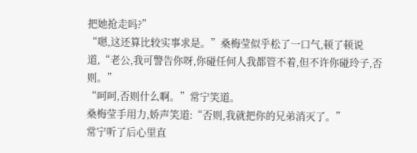把她抢走吗?”
“嗯,这还算比较实事求是。”桑梅莹似乎松了一口气,顿了顿说道,“老公,我可警告你呀,你碰任何人我都管不着,但不许你碰玲子,否则。”
“呵呵,否则什么啊。”常宁笑道。
桑梅莹手用力,娇声笑道:“否则,我就把你的兄弟消灭了。”
常宁听了后心里直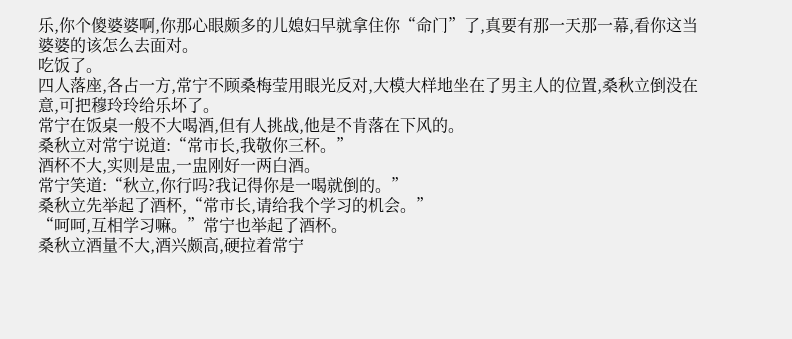乐,你个傻婆婆啊,你那心眼颇多的儿媳妇早就拿住你“命门”了,真要有那一天那一幕,看你这当婆婆的该怎么去面对。
吃饭了。
四人落座,各占一方,常宁不顾桑梅莹用眼光反对,大模大样地坐在了男主人的位置,桑秋立倒没在意,可把穆玲玲给乐坏了。
常宁在饭桌一般不大喝酒,但有人挑战,他是不肯落在下风的。
桑秋立对常宁说道:“常市长,我敬你三杯。”
酒杯不大,实则是盅,一盅刚好一两白酒。
常宁笑道:“秋立,你行吗?我记得你是一喝就倒的。”
桑秋立先举起了酒杯,“常市长,请给我个学习的机会。”
“呵呵,互相学习嘛。”常宁也举起了酒杯。
桑秋立酒量不大,酒兴颇高,硬拉着常宁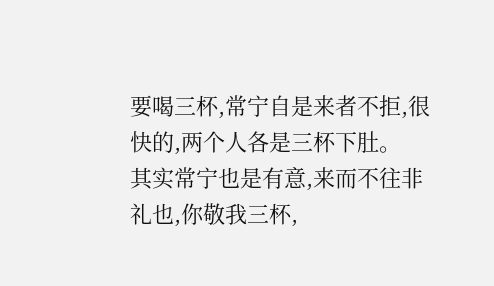要喝三杯,常宁自是来者不拒,很快的,两个人各是三杯下肚。
其实常宁也是有意,来而不往非礼也,你敬我三杯,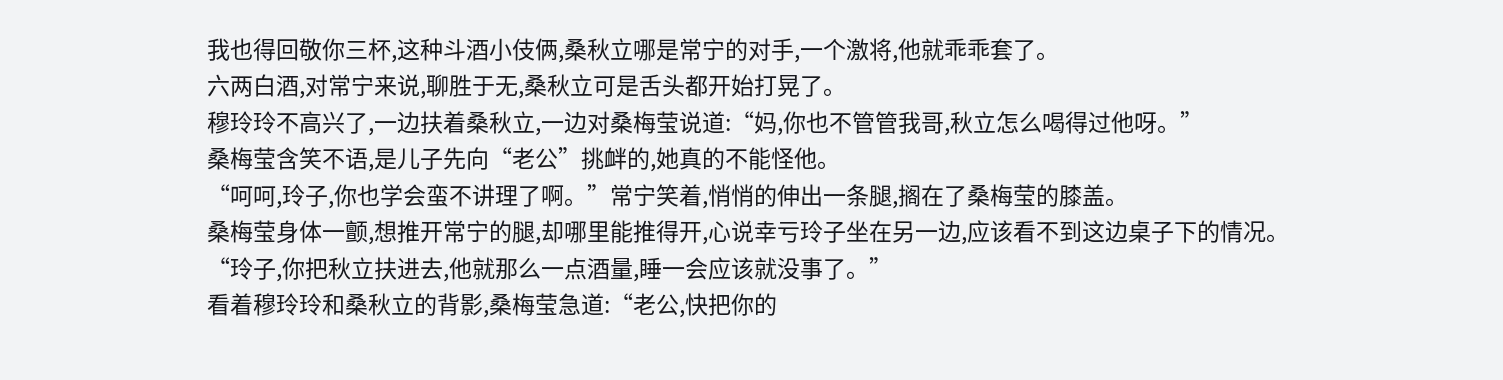我也得回敬你三杯,这种斗酒小伎俩,桑秋立哪是常宁的对手,一个激将,他就乖乖套了。
六两白酒,对常宁来说,聊胜于无,桑秋立可是舌头都开始打晃了。
穆玲玲不高兴了,一边扶着桑秋立,一边对桑梅莹说道:“妈,你也不管管我哥,秋立怎么喝得过他呀。”
桑梅莹含笑不语,是儿子先向“老公”挑衅的,她真的不能怪他。
“呵呵,玲子,你也学会蛮不讲理了啊。”常宁笑着,悄悄的伸出一条腿,搁在了桑梅莹的膝盖。
桑梅莹身体一颤,想推开常宁的腿,却哪里能推得开,心说幸亏玲子坐在另一边,应该看不到这边桌子下的情况。
“玲子,你把秋立扶进去,他就那么一点酒量,睡一会应该就没事了。”
看着穆玲玲和桑秋立的背影,桑梅莹急道:“老公,快把你的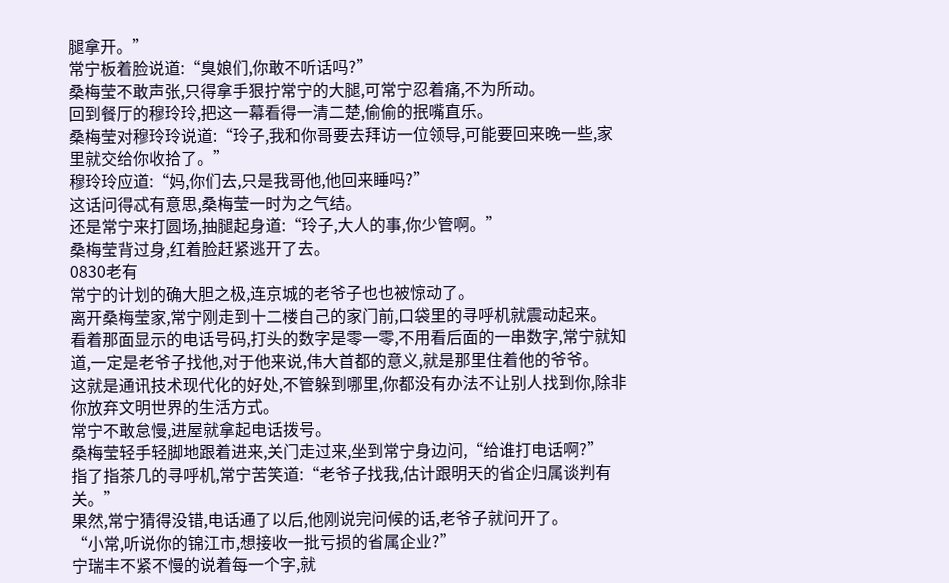腿拿开。”
常宁板着脸说道:“臭娘们,你敢不听话吗?”
桑梅莹不敢声张,只得拿手狠拧常宁的大腿,可常宁忍着痛,不为所动。
回到餐厅的穆玲玲,把这一幕看得一清二楚,偷偷的抿嘴直乐。
桑梅莹对穆玲玲说道:“玲子,我和你哥要去拜访一位领导,可能要回来晚一些,家里就交给你收拾了。”
穆玲玲应道:“妈,你们去,只是我哥他,他回来睡吗?”
这话问得忒有意思,桑梅莹一时为之气结。
还是常宁来打圆场,抽腿起身道:“玲子,大人的事,你少管啊。”
桑梅莹背过身,红着脸赶紧逃开了去。
0830老有
常宁的计划的确大胆之极,连京城的老爷子也也被惊动了。
离开桑梅莹家,常宁刚走到十二楼自己的家门前,口袋里的寻呼机就震动起来。
看着那面显示的电话号码,打头的数字是零一零,不用看后面的一串数字,常宁就知道,一定是老爷子找他,对于他来说,伟大首都的意义,就是那里住着他的爷爷。
这就是通讯技术现代化的好处,不管躲到哪里,你都没有办法不让别人找到你,除非你放弃文明世界的生活方式。
常宁不敢怠慢,进屋就拿起电话拨号。
桑梅莹轻手轻脚地跟着进来,关门走过来,坐到常宁身边问,“给谁打电话啊?”
指了指茶几的寻呼机,常宁苦笑道:“老爷子找我,估计跟明天的省企归属谈判有关。”
果然,常宁猜得没错,电话通了以后,他刚说完问候的话,老爷子就问开了。
“小常,听说你的锦江市,想接收一批亏损的省属企业?”
宁瑞丰不紧不慢的说着每一个字,就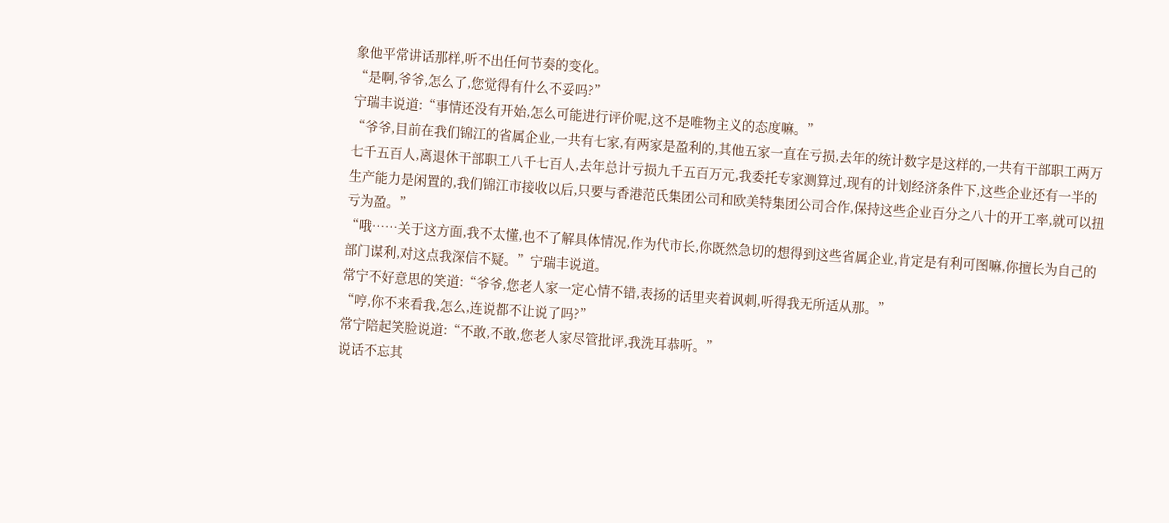象他平常讲话那样,听不出任何节奏的变化。
“是啊,爷爷,怎么了,您觉得有什么不妥吗?”
宁瑞丰说道:“事情还没有开始,怎么可能进行评价呢,这不是唯物主义的态度嘛。”
“爷爷,目前在我们锦江的省属企业,一共有七家,有两家是盈利的,其他五家一直在亏损,去年的统计数字是这样的,一共有干部职工两万七千五百人,离退休干部职工八千七百人,去年总计亏损九千五百万元,我委托专家测算过,现有的计划经济条件下,这些企业还有一半的生产能力是闲置的,我们锦江市接收以后,只要与香港范氏集团公司和欧美特集团公司合作,保持这些企业百分之八十的开工率,就可以扭亏为盈。”
“哦……关于这方面,我不太懂,也不了解具体情况,作为代市长,你既然急切的想得到这些省属企业,肯定是有利可图嘛,你擅长为自己的部门谋利,对这点我深信不疑。”宁瑞丰说道。
常宁不好意思的笑道:“爷爷,您老人家一定心情不错,表扬的话里夹着讽刺,听得我无所适从那。”
“哼,你不来看我,怎么,连说都不让说了吗?”
常宁陪起笑脸说道:“不敢,不敢,您老人家尽管批评,我洗耳恭听。”
说话不忘其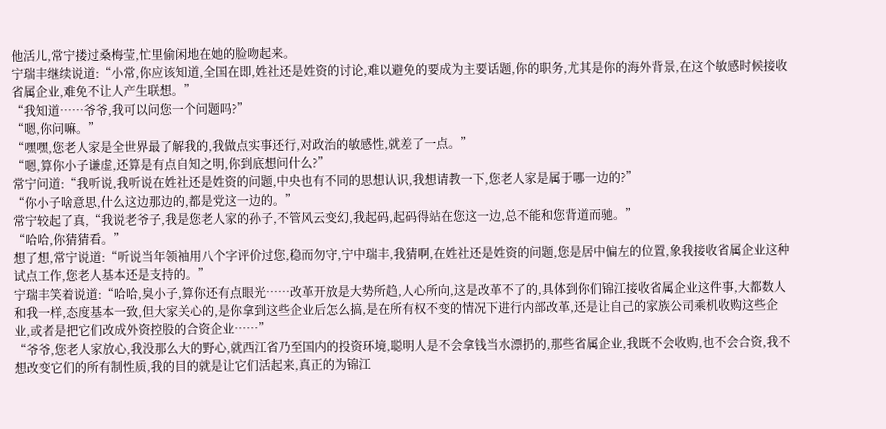他活儿,常宁搂过桑梅莹,忙里偷闲地在她的脸吻起来。
宁瑞丰继续说道:“小常,你应该知道,全国在即,姓社还是姓资的讨论,难以避免的要成为主要话题,你的职务,尤其是你的海外背景,在这个敏感时候接收省属企业,难免不让人产生联想。”
“我知道……爷爷,我可以问您一个问题吗?”
“嗯,你问嘛。”
“嘿嘿,您老人家是全世界最了解我的,我做点实事还行,对政治的敏感性,就差了一点。”
“嗯,算你小子谦虚,还算是有点自知之明,你到底想问什么?”
常宁问道:“我听说,我听说在姓社还是姓资的问题,中央也有不同的思想认识,我想请教一下,您老人家是属于哪一边的?”
“你小子啥意思,什么这边那边的,都是党这一边的。”
常宁较起了真,“我说老爷子,我是您老人家的孙子,不管风云变幻,我起码,起码得站在您这一边,总不能和您背道而驰。”
“哈哈,你猜猜看。”
想了想,常宁说道:“听说当年领袖用八个字评价过您,稳而勿守,宁中瑞丰,我猜啊,在姓社还是姓资的问题,您是居中偏左的位置,象我接收省属企业这种试点工作,您老人基本还是支持的。”
宁瑞丰笑着说道:“哈哈,臭小子,算你还有点眼光……改革开放是大势所趋,人心所向,这是改革不了的,具体到你们锦江接收省属企业这件事,大都数人和我一样,态度基本一致,但大家关心的,是你拿到这些企业后怎么搞,是在所有权不变的情况下进行内部改革,还是让自己的家族公司乘机收购这些企业,或者是把它们改成外资控股的合资企业……”
“爷爷,您老人家放心,我没那么大的野心,就西江省乃至国内的投资环境,聪明人是不会拿钱当水漂扔的,那些省属企业,我既不会收购,也不会合资,我不想改变它们的所有制性质,我的目的就是让它们活起来,真正的为锦江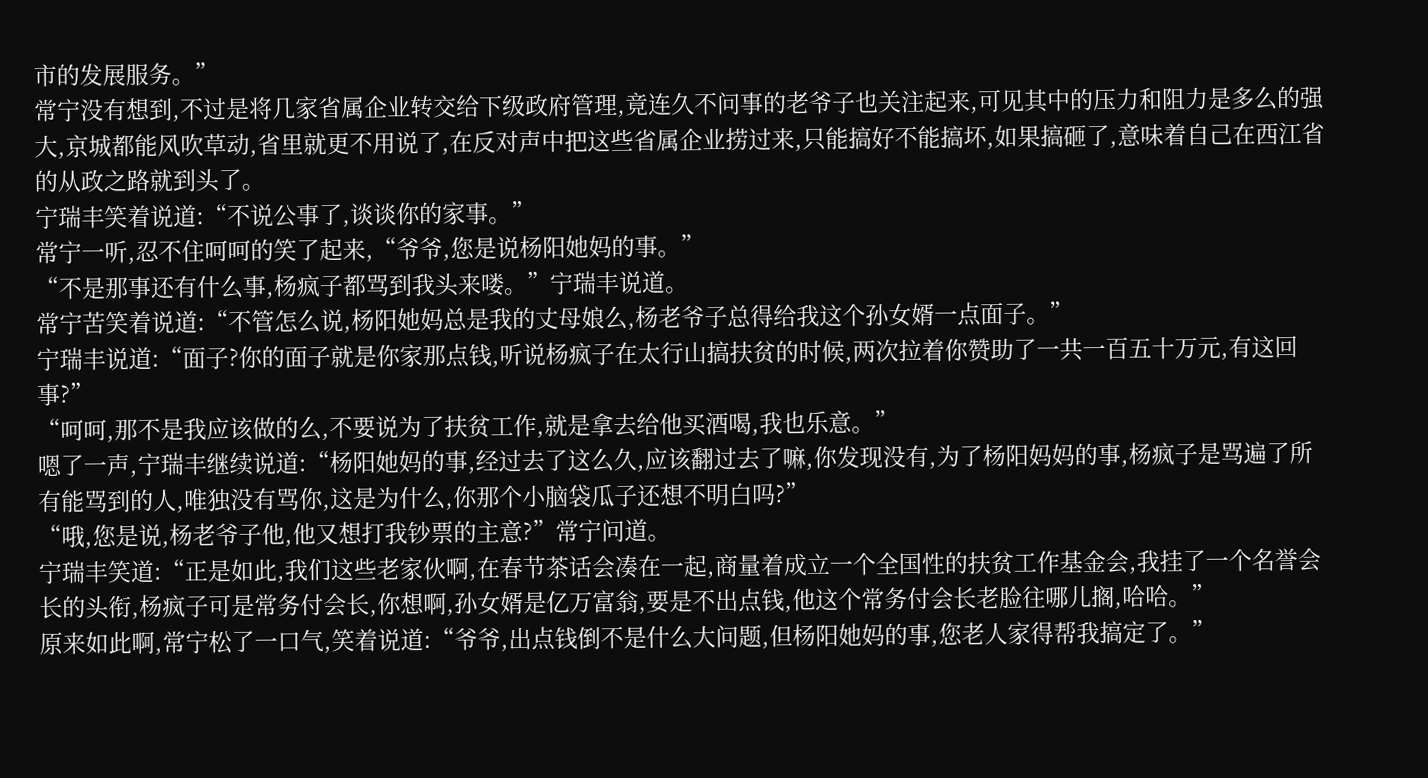市的发展服务。”
常宁没有想到,不过是将几家省属企业转交给下级政府管理,竟连久不问事的老爷子也关注起来,可见其中的压力和阻力是多么的强大,京城都能风吹草动,省里就更不用说了,在反对声中把这些省属企业捞过来,只能搞好不能搞坏,如果搞砸了,意味着自己在西江省的从政之路就到头了。
宁瑞丰笑着说道:“不说公事了,谈谈你的家事。”
常宁一听,忍不住呵呵的笑了起来,“爷爷,您是说杨阳她妈的事。”
“不是那事还有什么事,杨疯子都骂到我头来喽。”宁瑞丰说道。
常宁苦笑着说道:“不管怎么说,杨阳她妈总是我的丈母娘么,杨老爷子总得给我这个孙女婿一点面子。”
宁瑞丰说道:“面子?你的面子就是你家那点钱,听说杨疯子在太行山搞扶贫的时候,两次拉着你赞助了一共一百五十万元,有这回事?”
“呵呵,那不是我应该做的么,不要说为了扶贫工作,就是拿去给他买酒喝,我也乐意。”
嗯了一声,宁瑞丰继续说道:“杨阳她妈的事,经过去了这么久,应该翻过去了嘛,你发现没有,为了杨阳妈妈的事,杨疯子是骂遍了所有能骂到的人,唯独没有骂你,这是为什么,你那个小脑袋瓜子还想不明白吗?”
“哦,您是说,杨老爷子他,他又想打我钞票的主意?”常宁问道。
宁瑞丰笑道:“正是如此,我们这些老家伙啊,在春节茶话会凑在一起,商量着成立一个全国性的扶贫工作基金会,我挂了一个名誉会长的头衔,杨疯子可是常务付会长,你想啊,孙女婿是亿万富翁,要是不出点钱,他这个常务付会长老脸往哪儿搁,哈哈。”
原来如此啊,常宁松了一口气,笑着说道:“爷爷,出点钱倒不是什么大问题,但杨阳她妈的事,您老人家得帮我搞定了。”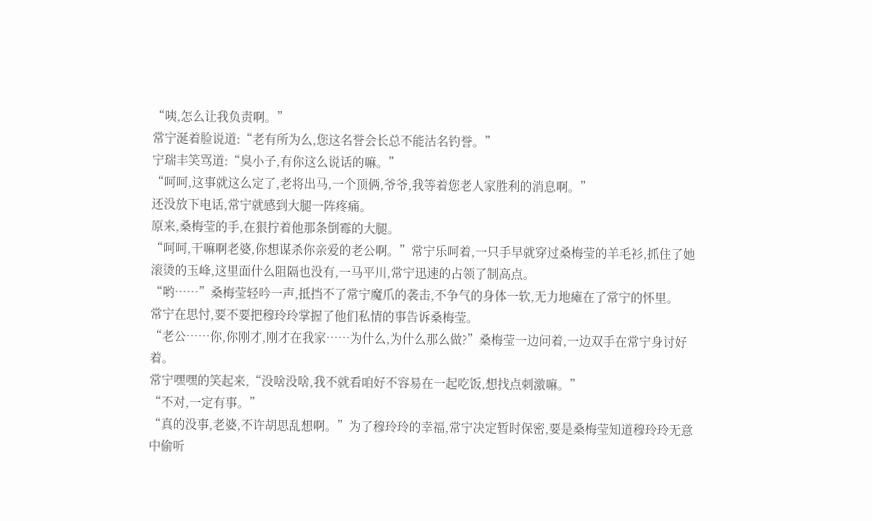“咦,怎么让我负责啊。”
常宁涎着脸说道:“老有所为么,您这名誉会长总不能沽名钓誉。”
宁瑞丰笑骂道:“臭小子,有你这么说话的嘛。”
“呵呵,这事就这么定了,老将出马,一个顶俩,爷爷,我等着您老人家胜利的消息啊。”
还没放下电话,常宁就感到大腿一阵疼痛。
原来,桑梅莹的手,在狠拧着他那条倒霉的大腿。
“呵呵,干嘛啊老婆,你想谋杀你亲爱的老公啊。”常宁乐呵着,一只手早就穿过桑梅莹的羊毛衫,抓住了她滚烫的玉峰,这里面什么阻隔也没有,一马平川,常宁迅速的占领了制高点。
“哟……”桑梅莹轻吟一声,抵挡不了常宁魔爪的袭击,不争气的身体一软,无力地瘫在了常宁的怀里。
常宁在思忖,要不要把穆玲玲掌握了他们私情的事告诉桑梅莹。
“老公……你,你刚才,刚才在我家……为什么,为什么那么做?”桑梅莹一边问着,一边双手在常宁身讨好着。
常宁嘿嘿的笑起来,“没啥没啥,我不就看咱好不容易在一起吃饭,想找点刺激嘛。”
“不对,一定有事。”
“真的没事,老婆,不许胡思乱想啊。”为了穆玲玲的幸福,常宁决定暂时保密,要是桑梅莹知道穆玲玲无意中偷听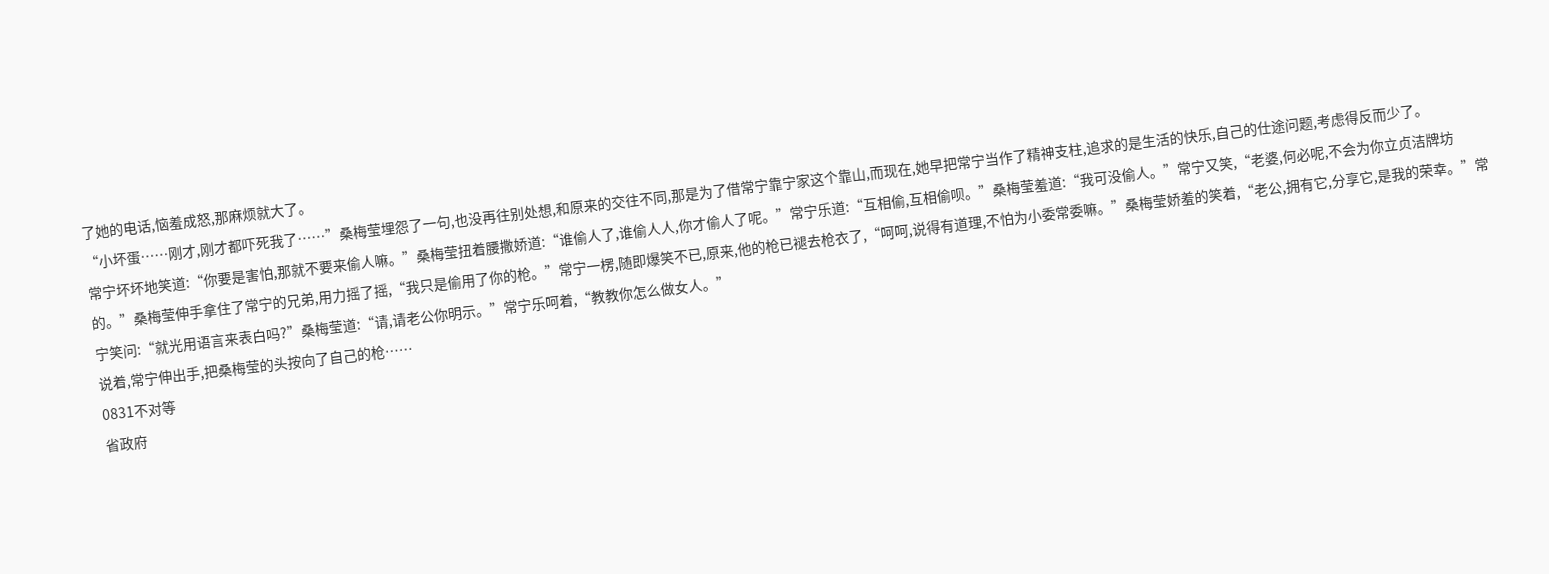了她的电话,恼羞成怒,那麻烦就大了。
“小坏蛋……刚才,刚才都吓死我了……”桑梅莹埋怨了一句,也没再往别处想,和原来的交往不同,那是为了借常宁靠宁家这个靠山,而现在,她早把常宁当作了精神支柱,追求的是生活的快乐,自己的仕途问题,考虑得反而少了。
常宁坏坏地笑道:“你要是害怕,那就不要来偷人嘛。”桑梅莹扭着腰撒娇道:“谁偷人了,谁偷人人,你才偷人了呢。”常宁乐道:“互相偷,互相偷呗。”桑梅莹羞道:“我可没偷人。”常宁又笑,“老婆,何必呢,不会为你立贞洁牌坊的。”桑梅莹伸手拿住了常宁的兄弟,用力摇了摇,“我只是偷用了你的枪。”常宁一楞,随即爆笑不已,原来,他的枪已褪去枪衣了,“呵呵,说得有道理,不怕为小委常委嘛。”桑梅莹娇羞的笑着,“老公,拥有它,分享它,是我的荣幸。”常宁笑问:“就光用语言来表白吗?”桑梅莹道:“请,请老公你明示。”常宁乐呵着,“教教你怎么做女人。”
说着,常宁伸出手,把桑梅莹的头按向了自己的枪……
0831不对等
省政府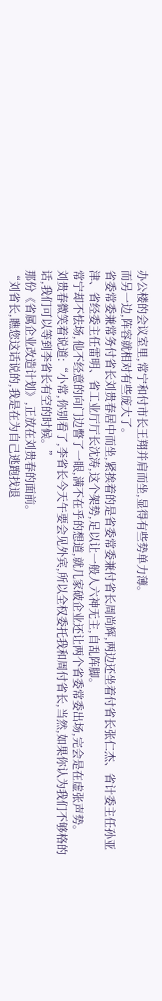办公楼的会议室里,常宁和付市长王翔并肩而坐,显得有些势单力薄。
而另一边,阵容就相对有些庞大了。
省委常委兼常务付省长刘贵春居中而坐,紧挨着的是省委常委兼付省长周尚辉,两边还坐着付省长张仁杰、省计委主任孙亚津、省经委主任雷明、省工业厅厅长沈涛,这个架势,足以让一般人六神无主,自乱阵脚。
常宁却不怯场,他不经意的向门边瞥了一眼,满不在乎的想道,就几家破企业还让两个省委常委出场,完会是在虚张声势。
刘贵春微笑着说道:“小常,你别看了,李省长今天午要会见外宾,所以全权委托我和周付省长,当然,如果你认为我们不够格的话,我们可以等到李省长有空的时候。”
那份《省属企业改造计划》,正放在刘贵春的面前。
“刘省长,瞧您这话说的,我是在为自己逃跑找退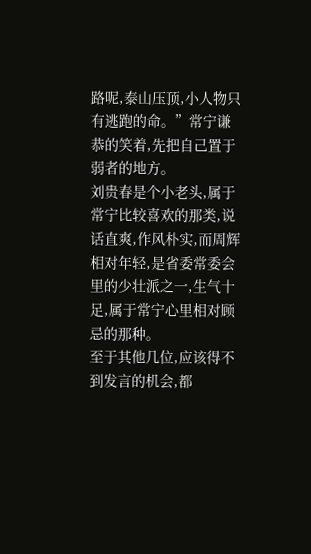路呢,泰山压顶,小人物只有逃跑的命。”常宁谦恭的笑着,先把自己置于弱者的地方。
刘贵春是个小老头,属于常宁比较喜欢的那类,说话直爽,作风朴实,而周辉相对年轻,是省委常委会里的少壮派之一,生气十足,属于常宁心里相对顾忌的那种。
至于其他几位,应该得不到发言的机会,都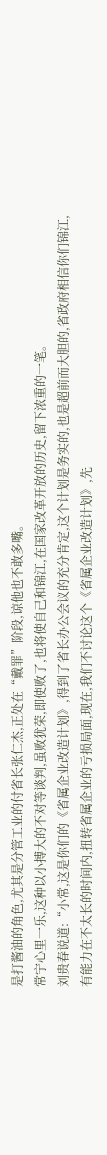是打酱油的角色,尤其是分管工业的付省长张仁杰,正处在“戴罪”阶段,谅他也不敢多嘴。
常宁心里一乐,这种以小搏大的不对等谈判,虽败犹荣,即使败了,也将使自己和锦江,在国家改革开放的历史,留下浓重的一笔。
刘贵春说道:“小常,这是你们的《省属企业改造计划》,得到了省长办公会议的充分肯定,这个计划是务实的,也是超前而大胆的,省政府相信你们锦江,有能力在不太长的时间内,扭转省属企业的亏损局面,现在,我们不讨论这个《省属企业改造计划》,先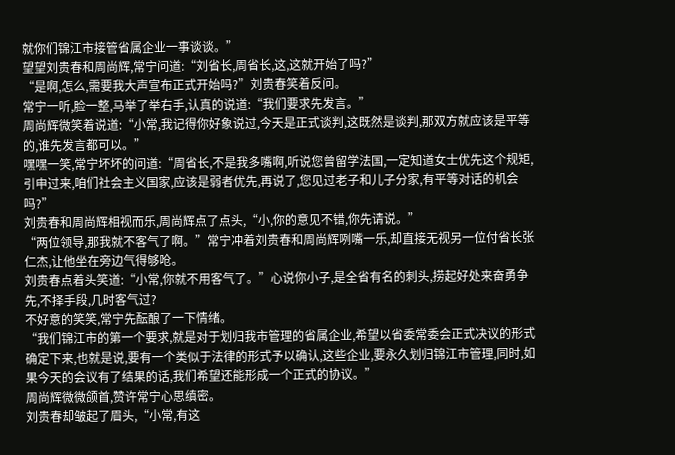就你们锦江市接管省属企业一事谈谈。”
望望刘贵春和周尚辉,常宁问道:“刘省长,周省长,这,这就开始了吗?”
“是啊,怎么,需要我大声宣布正式开始吗?”刘贵春笑着反问。
常宁一听,脸一整,马举了举右手,认真的说道:“我们要求先发言。”
周尚辉微笑着说道:“小常,我记得你好象说过,今天是正式谈判,这既然是谈判,那双方就应该是平等的,谁先发言都可以。”
嘿嘿一笑,常宁坏坏的问道:“周省长,不是我多嘴啊,听说您曾留学法国,一定知道女士优先这个规矩,引申过来,咱们社会主义国家,应该是弱者优先,再说了,您见过老子和儿子分家,有平等对话的机会吗?”
刘贵春和周尚辉相视而乐,周尚辉点了点头,“小,你的意见不错,你先请说。”
“两位领导,那我就不客气了啊。”常宁冲着刘贵春和周尚辉咧嘴一乐,却直接无视另一位付省长张仁杰,让他坐在旁边气得够呛。
刘贵春点着头笑道:“小常,你就不用客气了。”心说你小子,是全省有名的刺头,捞起好处来奋勇争先,不择手段,几时客气过?
不好意的笑笑,常宁先酝酿了一下情绪。
“我们锦江市的第一个要求,就是对于划归我市管理的省属企业,希望以省委常委会正式决议的形式确定下来,也就是说,要有一个类似于法律的形式予以确认,这些企业,要永久划归锦江市管理,同时,如果今天的会议有了结果的话,我们希望还能形成一个正式的协议。”
周尚辉微微颌首,赞许常宁心思缜密。
刘贵春却皱起了眉头,“小常,有这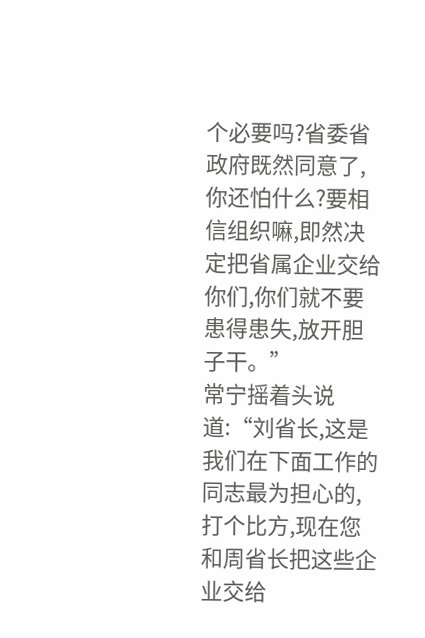个必要吗?省委省政府既然同意了,你还怕什么?要相信组织嘛,即然决定把省属企业交给你们,你们就不要患得患失,放开胆子干。”
常宁摇着头说道:“刘省长,这是我们在下面工作的同志最为担心的,打个比方,现在您和周省长把这些企业交给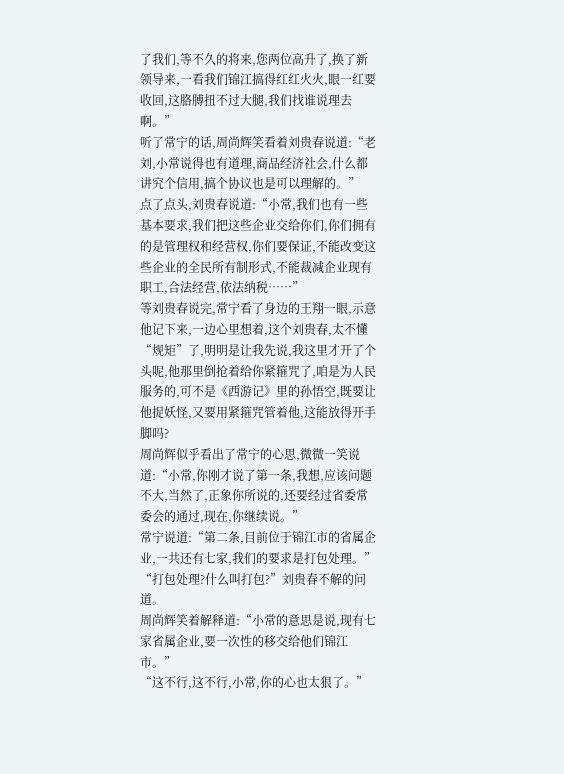了我们,等不久的将来,您两位高升了,换了新领导来,一看我们锦江搞得红红火火,眼一红要收回,这胳膊扭不过大腿,我们找谁说理去啊。”
听了常宁的话,周尚辉笑看着刘贵春说道:“老刘,小常说得也有道理,商品经济社会,什么都讲究个信用,搞个协议也是可以理解的。”
点了点头,刘贵春说道:“小常,我们也有一些基本要求,我们把这些企业交给你们,你们拥有的是管理权和经营权,你们要保证,不能改变这些企业的全民所有制形式,不能裁减企业现有职工,合法经营,依法纳税……”
等刘贵春说完,常宁看了身边的王翔一眼,示意他记下来,一边心里想着,这个刘贵春,太不懂“规矩”了,明明是让我先说,我这里才开了个头呢,他那里倒抢着给你紧箍咒了,咱是为人民服务的,可不是《西游记》里的孙悟空,既要让他捉妖怪,又要用紧箍咒管着他,这能放得开手脚吗?
周尚辉似乎看出了常宁的心思,微微一笑说道:“小常,你刚才说了第一条,我想,应该问题不大,当然了,正象你所说的,还要经过省委常委会的通过,现在,你继续说。”
常宁说道:“第二条,目前位于锦江市的省属企业,一共还有七家,我们的要求是打包处理。”
“打包处理?什么叫打包?”刘贵春不解的问道。
周尚辉笑着解释道:“小常的意思是说,现有七家省属企业,要一次性的移交给他们锦江市。”
“这不行,这不行,小常,你的心也太狠了。”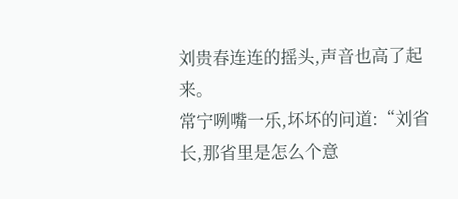刘贵春连连的摇头,声音也高了起来。
常宁咧嘴一乐,坏坏的问道:“刘省长,那省里是怎么个意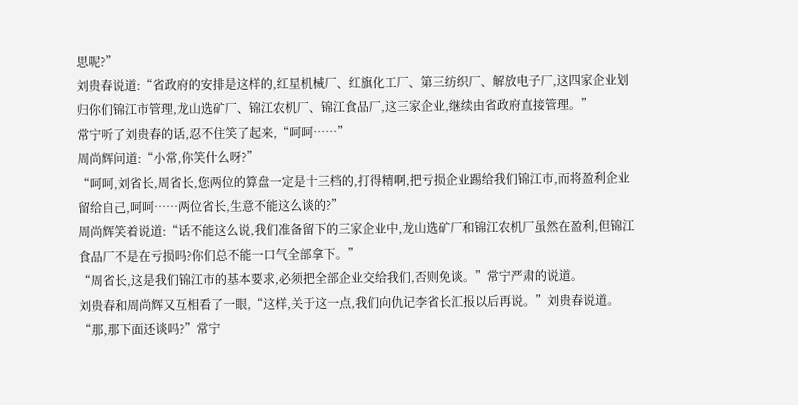思呢?”
刘贵春说道:“省政府的安排是这样的,红星机械厂、红旗化工厂、第三纺织厂、解放电子厂,这四家企业划归你们锦江市管理,龙山选矿厂、锦江农机厂、锦江食品厂,这三家企业,继续由省政府直接管理。”
常宁听了刘贵春的话,忍不住笑了起来,“呵呵……”
周尚辉问道:“小常,你笑什么呀?”
“呵呵,刘省长,周省长,您两位的算盘一定是十三档的,打得精啊,把亏损企业踢给我们锦江市,而将盈利企业留给自己,呵呵……两位省长,生意不能这么谈的?”
周尚辉笑着说道:“话不能这么说,我们准备留下的三家企业中,龙山选矿厂和锦江农机厂虽然在盈利,但锦江食品厂不是在亏损吗?你们总不能一口气全部拿下。”
“周省长,这是我们锦江市的基本要求,必须把全部企业交给我们,否则免谈。”常宁严肃的说道。
刘贵春和周尚辉又互相看了一眼,“这样,关于这一点,我们向仇记李省长汇报以后再说。”刘贵春说道。
“那,那下面还谈吗?”常宁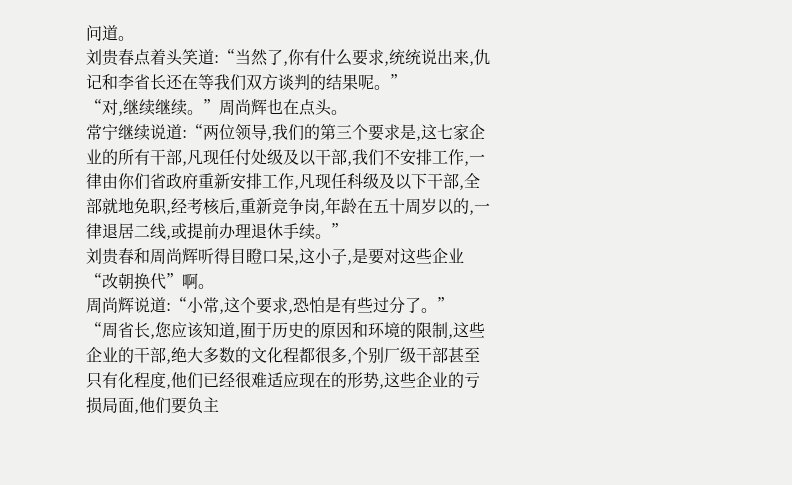问道。
刘贵春点着头笑道:“当然了,你有什么要求,统统说出来,仇记和李省长还在等我们双方谈判的结果呢。”
“对,继续继续。”周尚辉也在点头。
常宁继续说道:“两位领导,我们的第三个要求是,这七家企业的所有干部,凡现任付处级及以干部,我们不安排工作,一律由你们省政府重新安排工作,凡现任科级及以下干部,全部就地免职,经考核后,重新竞争岗,年龄在五十周岁以的,一律退居二线,或提前办理退休手续。”
刘贵春和周尚辉听得目瞪口呆,这小子,是要对这些企业“改朝换代”啊。
周尚辉说道:“小常,这个要求,恐怕是有些过分了。”
“周省长,您应该知道,囿于历史的原因和环境的限制,这些企业的干部,绝大多数的文化程都很多,个别厂级干部甚至只有化程度,他们已经很难适应现在的形势,这些企业的亏损局面,他们要负主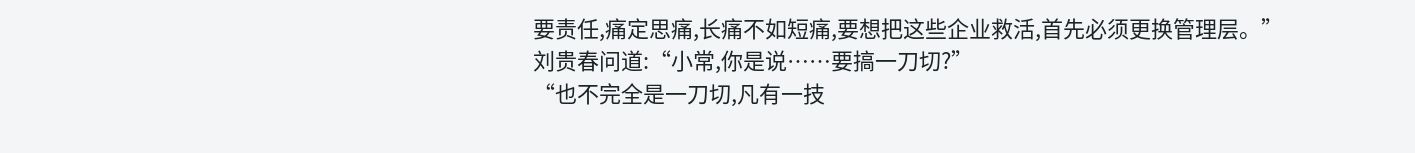要责任,痛定思痛,长痛不如短痛,要想把这些企业救活,首先必须更换管理层。”
刘贵春问道:“小常,你是说……要搞一刀切?”
“也不完全是一刀切,凡有一技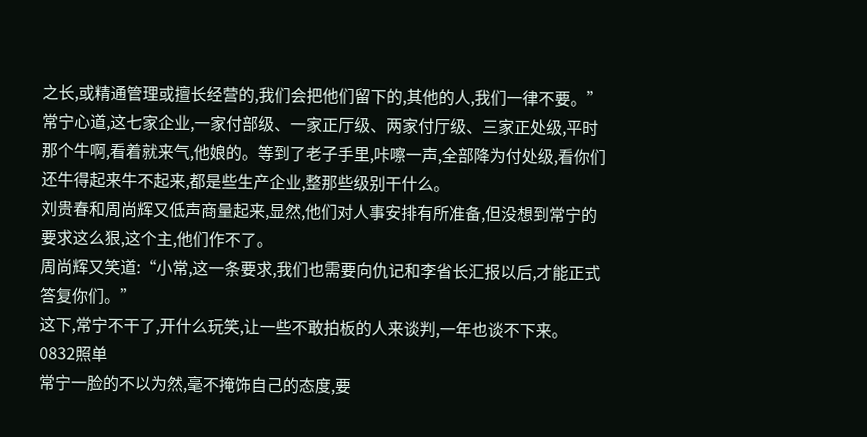之长,或精通管理或擅长经营的,我们会把他们留下的,其他的人,我们一律不要。”
常宁心道,这七家企业,一家付部级、一家正厅级、两家付厅级、三家正处级,平时那个牛啊,看着就来气,他娘的。等到了老子手里,咔嚓一声,全部降为付处级,看你们还牛得起来牛不起来,都是些生产企业,整那些级别干什么。
刘贵春和周尚辉又低声商量起来,显然,他们对人事安排有所准备,但没想到常宁的要求这么狠,这个主,他们作不了。
周尚辉又笑道:“小常,这一条要求,我们也需要向仇记和李省长汇报以后,才能正式答复你们。”
这下,常宁不干了,开什么玩笑,让一些不敢拍板的人来谈判,一年也谈不下来。
0832照单
常宁一脸的不以为然,毫不掩饰自己的态度,要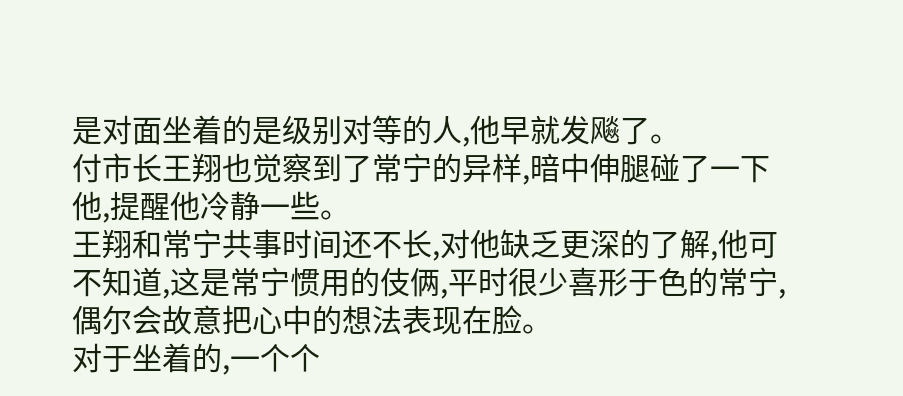是对面坐着的是级别对等的人,他早就发飚了。
付市长王翔也觉察到了常宁的异样,暗中伸腿碰了一下他,提醒他冷静一些。
王翔和常宁共事时间还不长,对他缺乏更深的了解,他可不知道,这是常宁惯用的伎俩,平时很少喜形于色的常宁,偶尔会故意把心中的想法表现在脸。
对于坐着的,一个个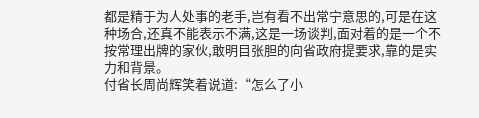都是精于为人处事的老手,岂有看不出常宁意思的,可是在这种场合,还真不能表示不满,这是一场谈判,面对着的是一个不按常理出牌的家伙,敢明目张胆的向省政府提要求,靠的是实力和背景。
付省长周尚辉笑着说道:“怎么了小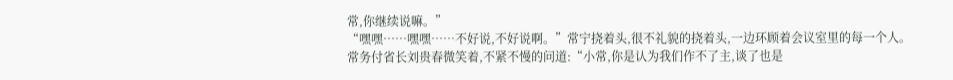常,你继续说嘛。”
“嘿嘿……嘿嘿……不好说,不好说啊。”常宁挠着头,很不礼貌的挠着头,一边环顾着会议室里的每一个人。
常务付省长刘贵春微笑着,不紧不慢的问道:“小常,你是认为我们作不了主,谈了也是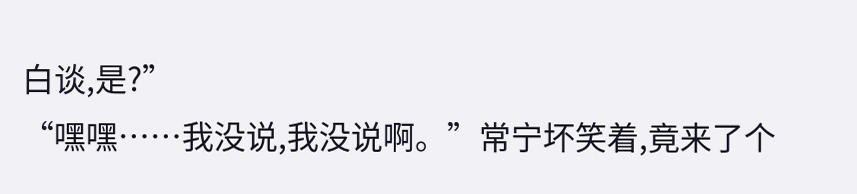白谈,是?”
“嘿嘿……我没说,我没说啊。”常宁坏笑着,竟来了个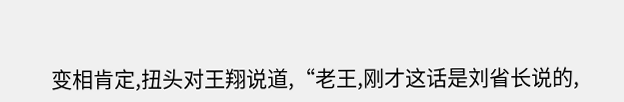变相肯定,扭头对王翔说道,“老王,刚才这话是刘省长说的,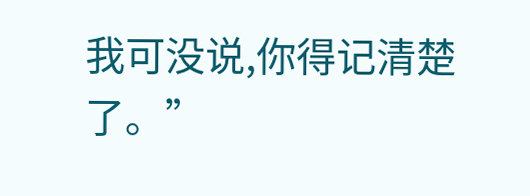我可没说,你得记清楚了。”